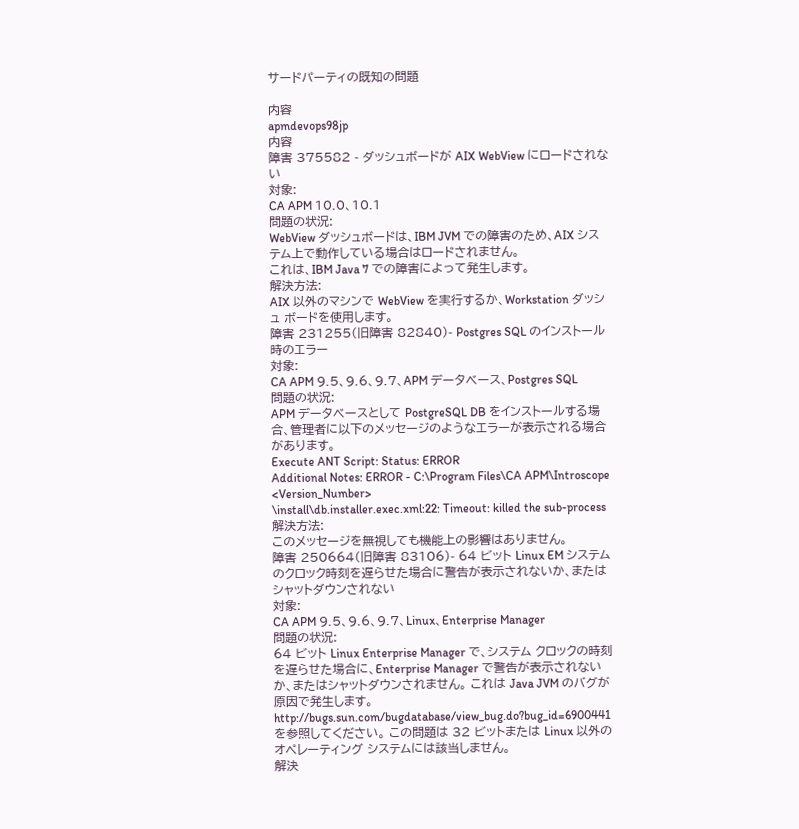サードパーティの既知の問題

内容
apmdevops98jp
内容
障害 375582 - ダッシュボードが AIX WebView にロードされない
対象:
CA APM 10.0、10.1
問題の状況:
WebView ダッシュボードは、IBM JVM での障害のため、AIX システム上で動作している場合はロードされません。
これは、IBM Java 7 での障害によって発生します。
解決方法:
AIX 以外のマシンで WebView を実行するか、Workstation ダッシュ ボードを使用します。
障害 231255(旧障害 82840)- Postgres SQL のインストール時のエラー
対象:
CA APM 9.5、9.6、9.7、APM データベース、Postgres SQL
問題の状況:
APM データベースとして PostgreSQL DB をインストールする場合、管理者に以下のメッセージのようなエラーが表示される場合があります。
Execute ANT Script: Status: ERROR
Additional Notes: ERROR - C:\Program Files\CA APM\Introscope
<Version_Number>
\install\db.installer.exec.xml:22: Timeout: killed the sub-process
解決方法:
このメッセージを無視しても機能上の影響はありません。
障害 250664(旧障害 83106)- 64 ビット Linux EM システムのクロック時刻を遅らせた場合に警告が表示されないか、またはシャットダウンされない
対象:
CA APM 9.5、9.6、9.7、Linux、Enterprise Manager
問題の状況:
64 ビット Linux Enterprise Manager で、システム クロックの時刻を遅らせた場合に、Enterprise Manager で警告が表示されないか、またはシャットダウンされません。 これは Java JVM のバグが原因で発生します。 http://bugs.sun.com/bugdatabase/view_bug.do?bug_id=6900441 を参照してください。 この問題は 32 ビットまたは Linux 以外のオペレーティング システムには該当しません。
解決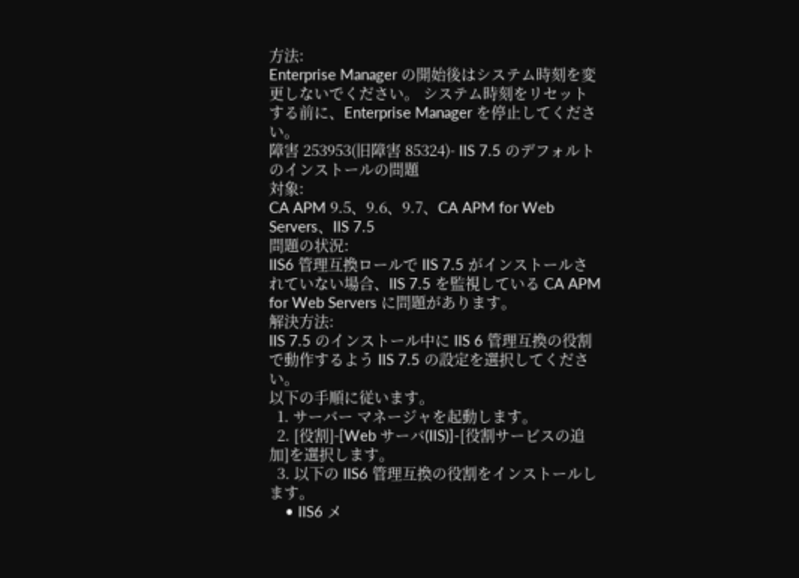方法:
Enterprise Manager の開始後はシステム時刻を変更しないでください。 システム時刻をリセットする前に、Enterprise Manager を停止してください。
障害 253953(旧障害 85324)- IIS 7.5 のデフォルトのインストールの問題
対象:
CA APM 9.5、9.6、9.7、CA APM for Web Servers、IIS 7.5
問題の状況:
IIS6 管理互換ロールで IIS 7.5 がインストールされていない場合、IIS 7.5 を監視している CA APM for Web Servers に問題があります。
解決方法:
IIS 7.5 のインストール中に IIS 6 管理互換の役割で動作するよう IIS 7.5 の設定を選択してください。
以下の手順に従います。
  1. サーバー マネージャを起動します。
  2. [役割]-[Web サーバ(IIS)]-[役割サービスの追加]を選択します。
  3. 以下の IIS6 管理互換の役割をインストールします。
    • IIS6 メ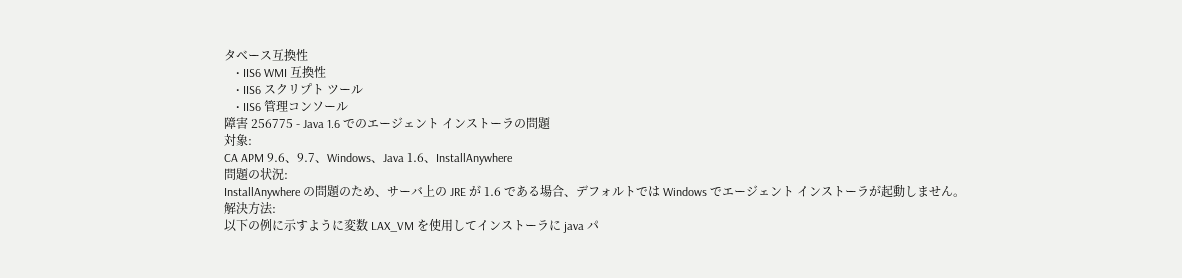タベース互換性
    • IIS6 WMI 互換性
    • IIS6 スクリプト ツール
    • IIS6 管理コンソール
障害 256775 - Java 1.6 でのエージェント インストーラの問題
対象:
CA APM 9.6、9.7、Windows、Java 1.6、InstallAnywhere
問題の状況:
InstallAnywhere の問題のため、サーバ上の JRE が 1.6 である場合、デフォルトでは Windows でエージェント インストーラが起動しません。
解決方法:
以下の例に示すように変数 LAX_VM を使用してインストーラに java パ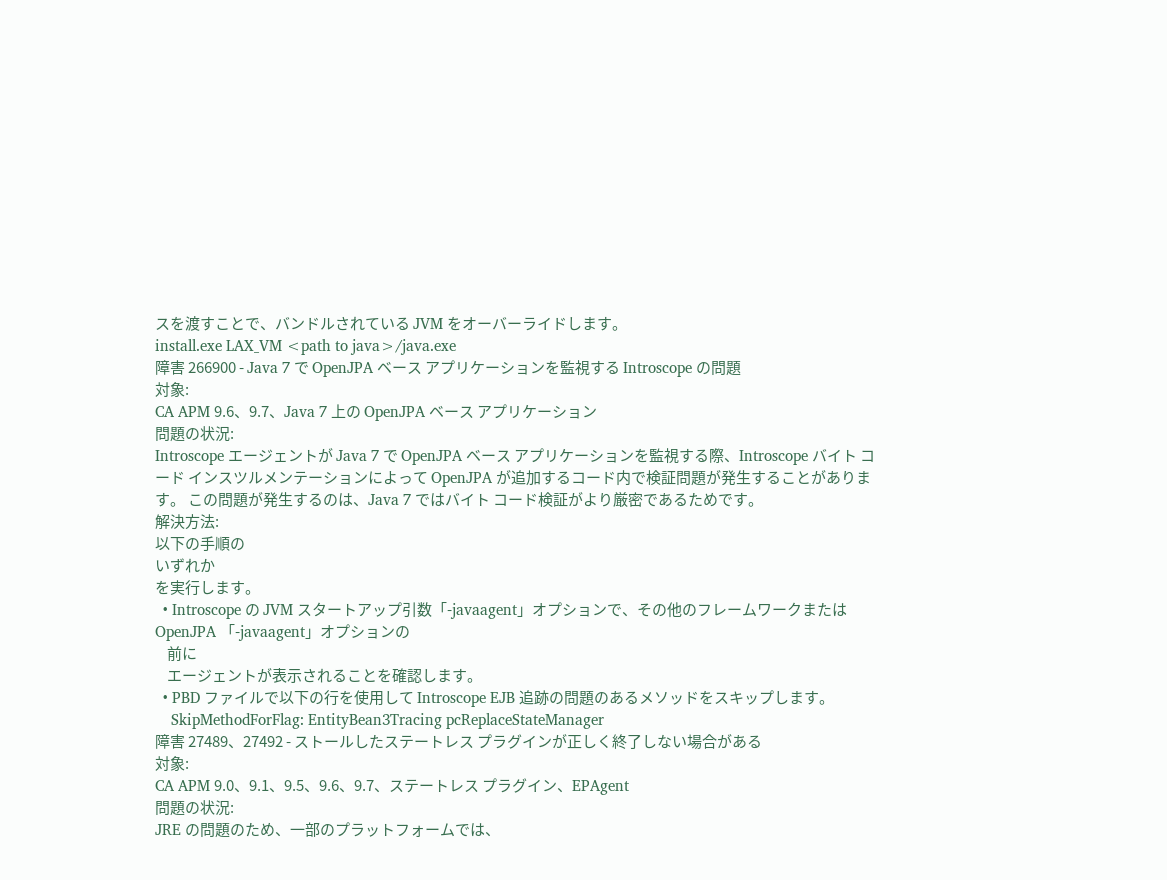スを渡すことで、バンドルされている JVM をオーバーライドします。
install.exe LAX_VM <path to java>/java.exe
障害 266900 - Java 7 で OpenJPA ベース アプリケーションを監視する Introscope の問題
対象:
CA APM 9.6、9.7、Java 7 上の OpenJPA ベース アプリケーション
問題の状況:
Introscope エージェントが Java 7 で OpenJPA ベース アプリケーションを監視する際、Introscope バイト コード インスツルメンテーションによって OpenJPA が追加するコード内で検証問題が発生することがあります。 この問題が発生するのは、Java 7 ではバイト コード検証がより厳密であるためです。
解決方法:
以下の手順の
いずれか
を実行します。
  • Introscope の JVM スタートアップ引数「-javaagent」オプションで、その他のフレームワークまたは OpenJPA 「-javaagent」オプションの
    前に
    エージェントが表示されることを確認します。
  • PBD ファイルで以下の行を使用して Introscope EJB 追跡の問題のあるメソッドをスキップします。
    SkipMethodForFlag: EntityBean3Tracing pcReplaceStateManager
障害 27489、27492 - ストールしたステートレス プラグインが正しく終了しない場合がある
対象:
CA APM 9.0、9.1、9.5、9.6、9.7、ステートレス プラグイン、EPAgent
問題の状況:
JRE の問題のため、一部のプラットフォームでは、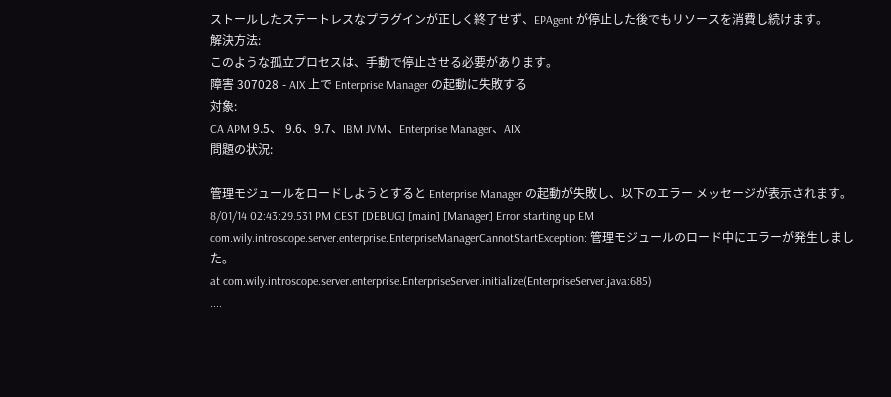ストールしたステートレスなプラグインが正しく終了せず、EPAgent が停止した後でもリソースを消費し続けます。
解決方法:
このような孤立プロセスは、手動で停止させる必要があります。
障害 307028 - AIX 上で Enterprise Manager の起動に失敗する
対象:
CA APM 9.5、 9.6、9.7、IBM JVM、Enterprise Manager、AIX
問題の状況:

管理モジュールをロードしようとすると Enterprise Manager の起動が失敗し、以下のエラー メッセージが表示されます。
8/01/14 02:43:29.531 PM CEST [DEBUG] [main] [Manager] Error starting up EM
com.wily.introscope.server.enterprise.EnterpriseManagerCannotStartException: 管理モジュールのロード中にエラーが発生しました。
at com.wily.introscope.server.enterprise.EnterpriseServer.initialize(EnterpriseServer.java:685)
....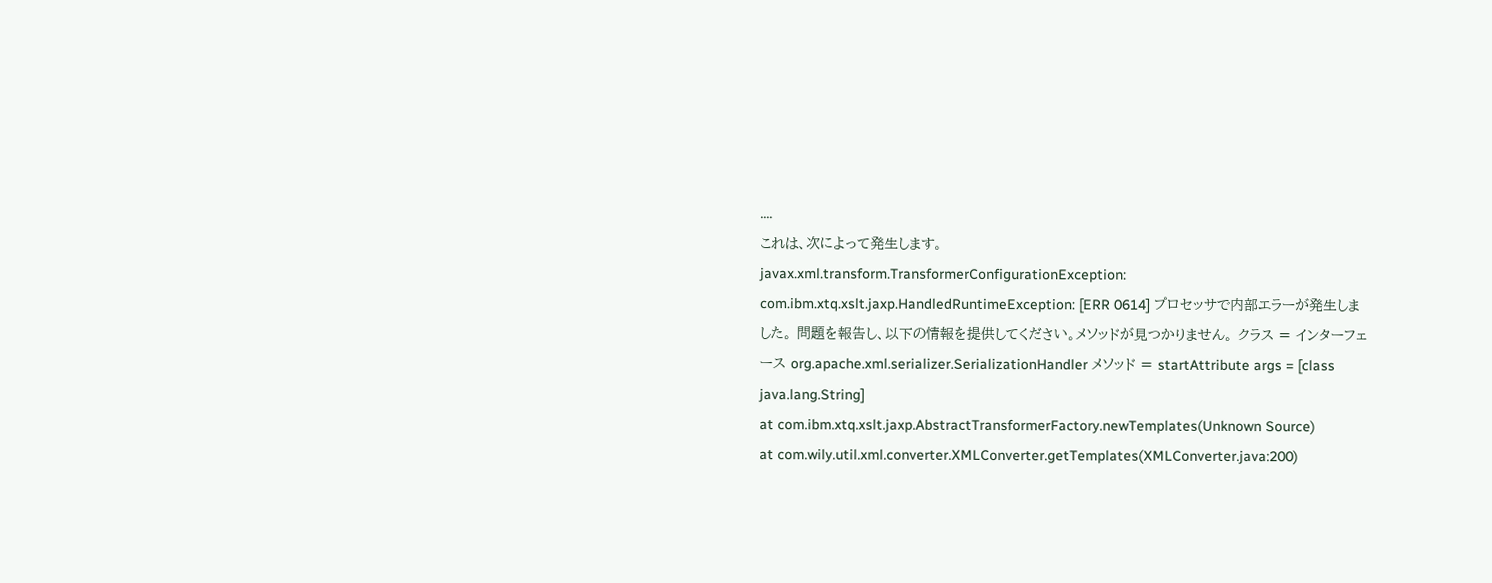....
これは、次によって発生します。
javax.xml.transform.TransformerConfigurationException: com.ibm.xtq.xslt.jaxp.HandledRuntimeException: [ERR 0614] プロセッサで内部エラーが発生しました。 問題を報告し、以下の情報を提供してください。メソッドが見つかりません。 クラス = インターフェース org.apache.xml.serializer.SerializationHandler メソッド = startAttribute args = [class java.lang.String]
at com.ibm.xtq.xslt.jaxp.AbstractTransformerFactory.newTemplates(Unknown Source)
at com.wily.util.xml.converter.XMLConverter.getTemplates(XMLConverter.java:200)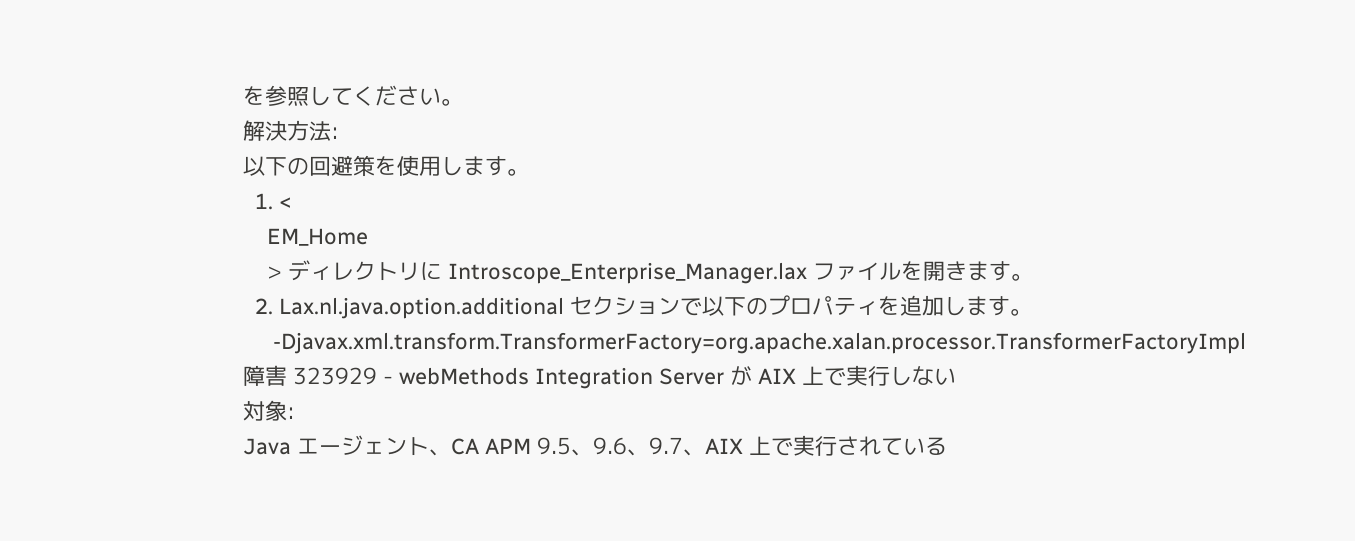を参照してください。
解決方法:
以下の回避策を使用します。
  1. <
    EM_Home
    > ディレクトリに Introscope_Enterprise_Manager.lax ファイルを開きます。
  2. Lax.nl.java.option.additional セクションで以下のプロパティを追加します。
     -Djavax.xml.transform.TransformerFactory=org.apache.xalan.processor.TransformerFactoryImpl
障害 323929 - webMethods Integration Server が AIX 上で実行しない
対象:
Java エージェント、CA APM 9.5、9.6、9.7、AIX 上で実行されている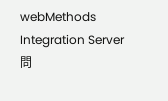webMethods Integration Server
問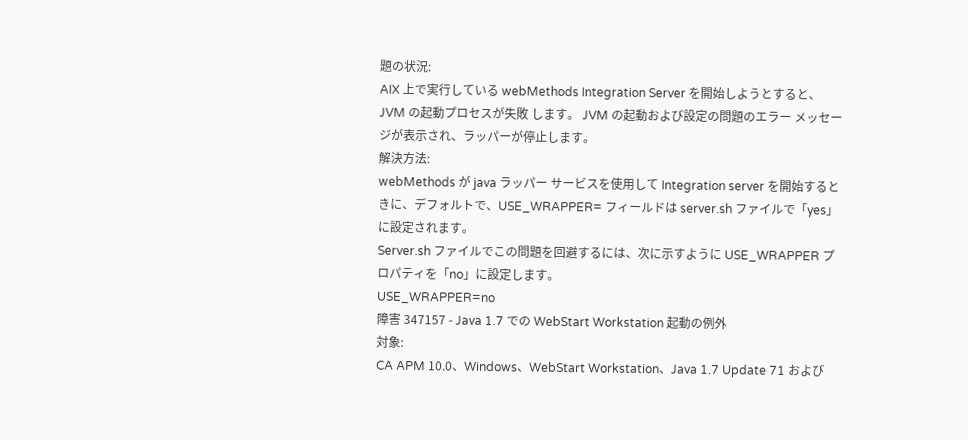題の状況:
AIX 上で実行している webMethods Integration Server を開始しようとすると、JVM の起動プロセスが失敗 します。 JVM の起動および設定の問題のエラー メッセージが表示され、ラッパーが停止します。
解決方法:
webMethods が java ラッパー サービスを使用して Integration server を開始するときに、デフォルトで、USE_WRAPPER= フィールドは server.sh ファイルで「yes」に設定されます。
Server.sh ファイルでこの問題を回避するには、次に示すように USE_WRAPPER プロパティを「no」に設定します。
USE_WRAPPER=no
障害 347157 - Java 1.7 での WebStart Workstation 起動の例外
対象:
CA APM 10.0、Windows、WebStart Workstation、Java 1.7 Update 71 および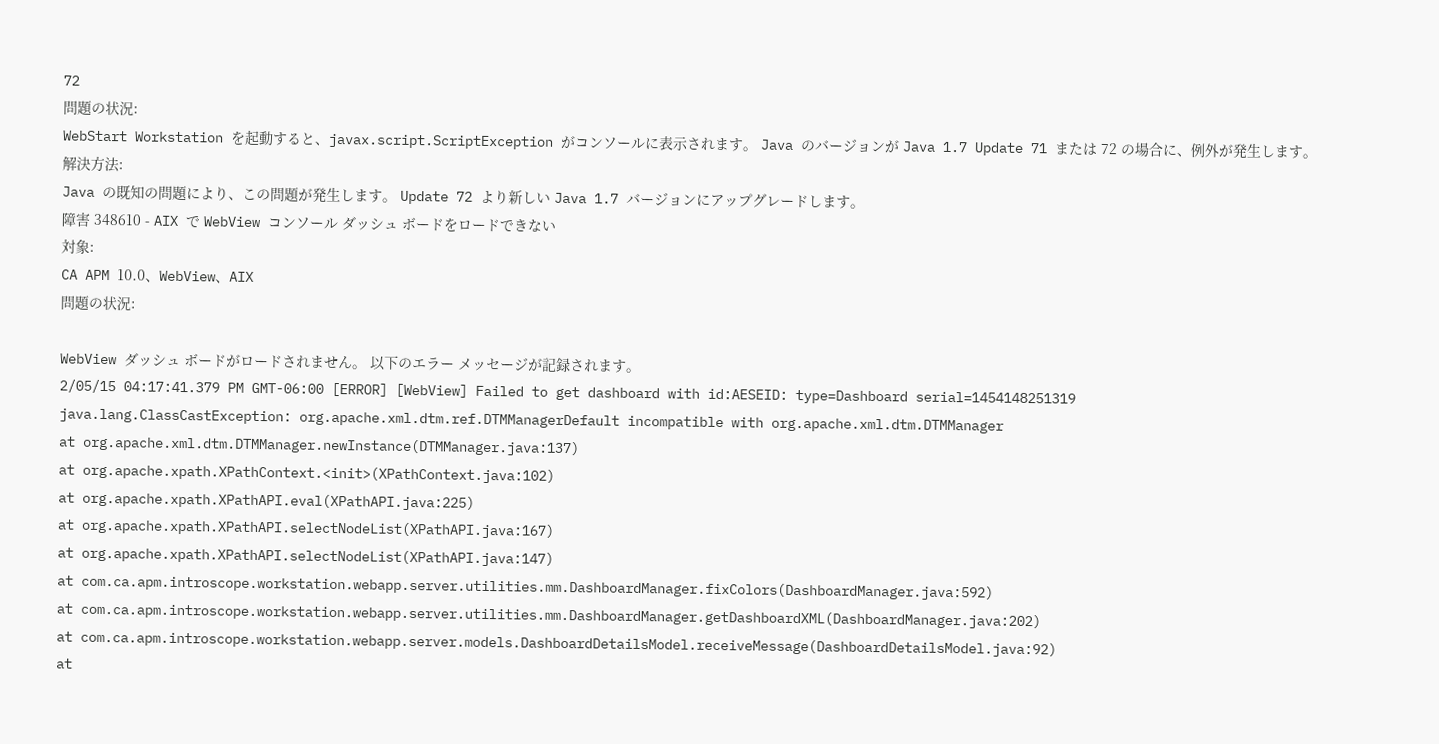72
問題の状況:
WebStart Workstation を起動すると、javax.script.ScriptException がコンソールに表示されます。 Java のバージョンが Java 1.7 Update 71 または 72 の場合に、例外が発生します。
解決方法:
Java の既知の問題により、この問題が発生します。 Update 72 より新しい Java 1.7 バージョンにアップグレードします。
障害 348610 - AIX で WebView コンソール ダッシュ ボードをロードできない
対象:
CA APM 10.0、WebView、AIX
問題の状況:

WebView ダッシュ ボードがロードされません。 以下のエラー メッセージが記録されます。
2/05/15 04:17:41.379 PM GMT-06:00 [ERROR] [WebView] Failed to get dashboard with id:AESEID: type=Dashboard serial=1454148251319
java.lang.ClassCastException: org.apache.xml.dtm.ref.DTMManagerDefault incompatible with org.apache.xml.dtm.DTMManager
at org.apache.xml.dtm.DTMManager.newInstance(DTMManager.java:137)
at org.apache.xpath.XPathContext.<init>(XPathContext.java:102)
at org.apache.xpath.XPathAPI.eval(XPathAPI.java:225)
at org.apache.xpath.XPathAPI.selectNodeList(XPathAPI.java:167)
at org.apache.xpath.XPathAPI.selectNodeList(XPathAPI.java:147)
at com.ca.apm.introscope.workstation.webapp.server.utilities.mm.DashboardManager.fixColors(DashboardManager.java:592)
at com.ca.apm.introscope.workstation.webapp.server.utilities.mm.DashboardManager.getDashboardXML(DashboardManager.java:202)
at com.ca.apm.introscope.workstation.webapp.server.models.DashboardDetailsModel.receiveMessage(DashboardDetailsModel.java:92)
at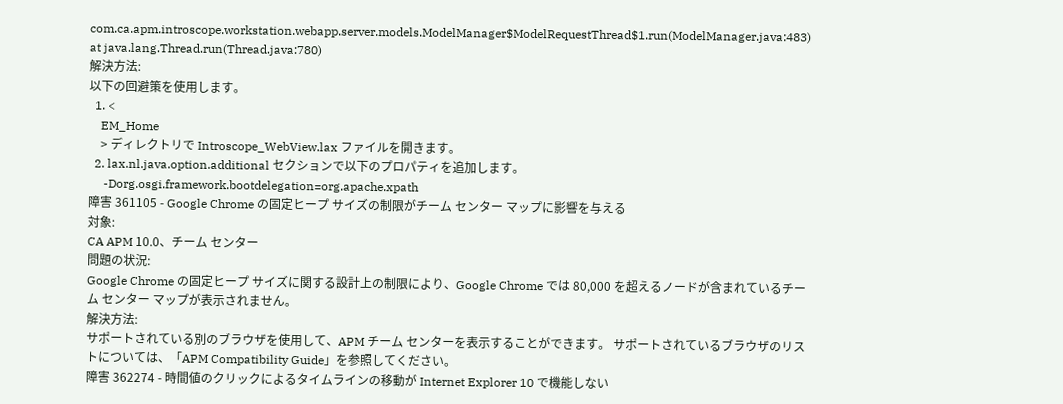com.ca.apm.introscope.workstation.webapp.server.models.ModelManager$ModelRequestThread$1.run(ModelManager.java:483)
at java.lang.Thread.run(Thread.java:780)
解決方法:
以下の回避策を使用します。
  1. <
    EM_Home
    > ディレクトリで Introscope_WebView.lax ファイルを開きます。
  2. lax.nl.java.option.additional セクションで以下のプロパティを追加します。
     -Dorg.osgi.framework.bootdelegation=org.apache.xpath
障害 361105 - Google Chrome の固定ヒープ サイズの制限がチーム センター マップに影響を与える
対象:
CA APM 10.0、チーム センター
問題の状況:
Google Chrome の固定ヒープ サイズに関する設計上の制限により、Google Chrome では 80,000 を超えるノードが含まれているチーム センター マップが表示されません。
解決方法:
サポートされている別のブラウザを使用して、APM チーム センターを表示することができます。 サポートされているブラウザのリストについては、「APM Compatibility Guide」を参照してください。
障害 362274 - 時間値のクリックによるタイムラインの移動が Internet Explorer 10 で機能しない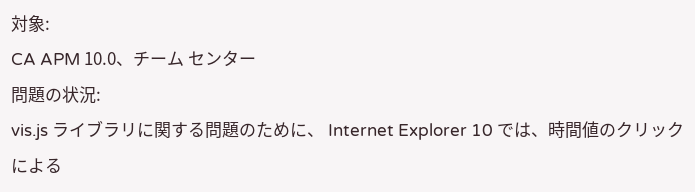対象:
CA APM 10.0、チーム センター
問題の状況:
vis.js ライブラリに関する問題のために、 Internet Explorer 10 では、時間値のクリックによる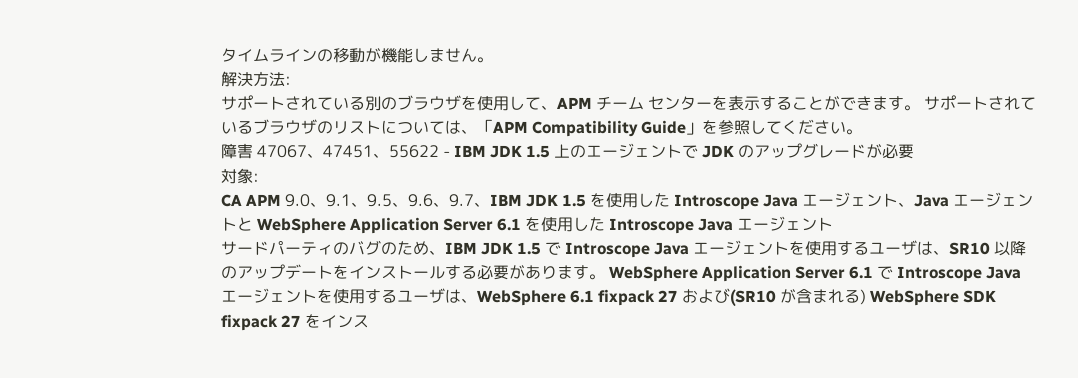タイムラインの移動が機能しません。
解決方法:
サポートされている別のブラウザを使用して、APM チーム センターを表示することができます。 サポートされているブラウザのリストについては、「APM Compatibility Guide」を参照してください。
障害 47067、47451、55622 - IBM JDK 1.5 上のエージェントで JDK のアップグレードが必要
対象:
CA APM 9.0、9.1、9.5、9.6、9.7、IBM JDK 1.5 を使用した Introscope Java エージェント、Java エージェントと WebSphere Application Server 6.1 を使用した Introscope Java エージェント
サードパーティのバグのため、IBM JDK 1.5 で Introscope Java エージェントを使用するユーザは、SR10 以降のアップデートをインストールする必要があります。 WebSphere Application Server 6.1 で Introscope Java エージェントを使用するユーザは、WebSphere 6.1 fixpack 27 および(SR10 が含まれる) WebSphere SDK fixpack 27 をインス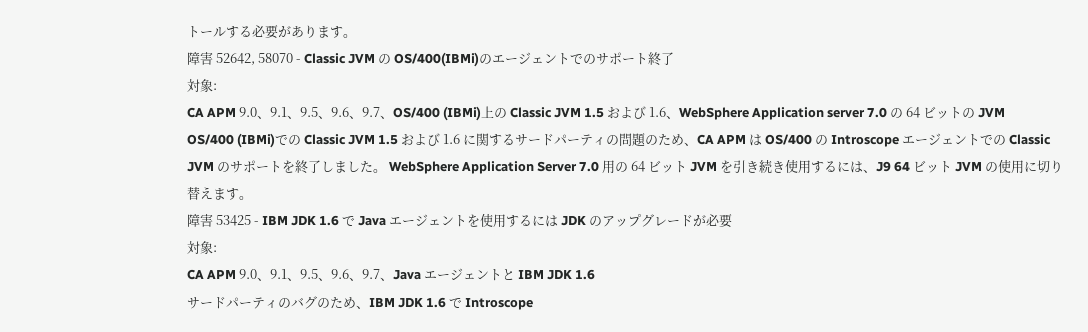トールする必要があります。
障害 52642, 58070 - Classic JVM の OS/400(IBMi)のエージェントでのサポート終了
対象:
CA APM 9.0、9.1、9.5、9.6、9.7、OS/400 (IBMi)上の Classic JVM 1.5 および 1.6、WebSphere Application server 7.0 の 64 ビットの JVM
OS/400 (IBMi)での Classic JVM 1.5 および 1.6 に関するサードパーティの問題のため、CA APM は OS/400 の Introscope エージェントでの Classic JVM のサポートを終了しました。 WebSphere Application Server 7.0 用の 64 ビット JVM を引き続き使用するには、J9 64 ビット JVM の使用に切り替えます。
障害 53425 - IBM JDK 1.6 で Java エージェントを使用するには JDK のアップグレードが必要
対象:
CA APM 9.0、9.1、9.5、9.6、9.7、Java エージェントと IBM JDK 1.6
サードパーティのバグのため、IBM JDK 1.6 で Introscope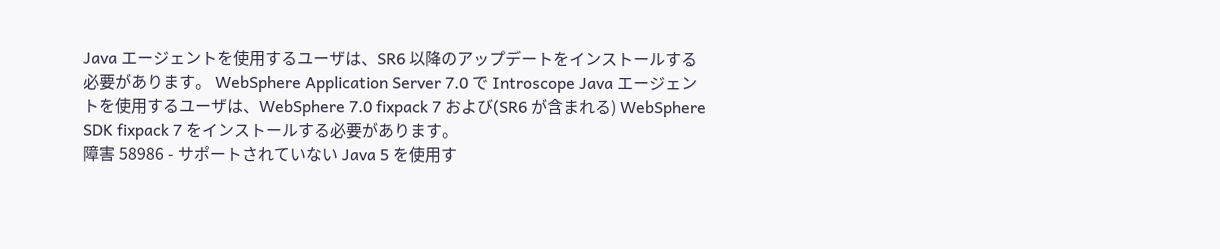Java エージェントを使用するユーザは、SR6 以降のアップデートをインストールする必要があります。 WebSphere Application Server 7.0 で Introscope Java エージェントを使用するユーザは、WebSphere 7.0 fixpack 7 および(SR6 が含まれる) WebSphere SDK fixpack 7 をインストールする必要があります。
障害 58986 - サポートされていない Java 5 を使用す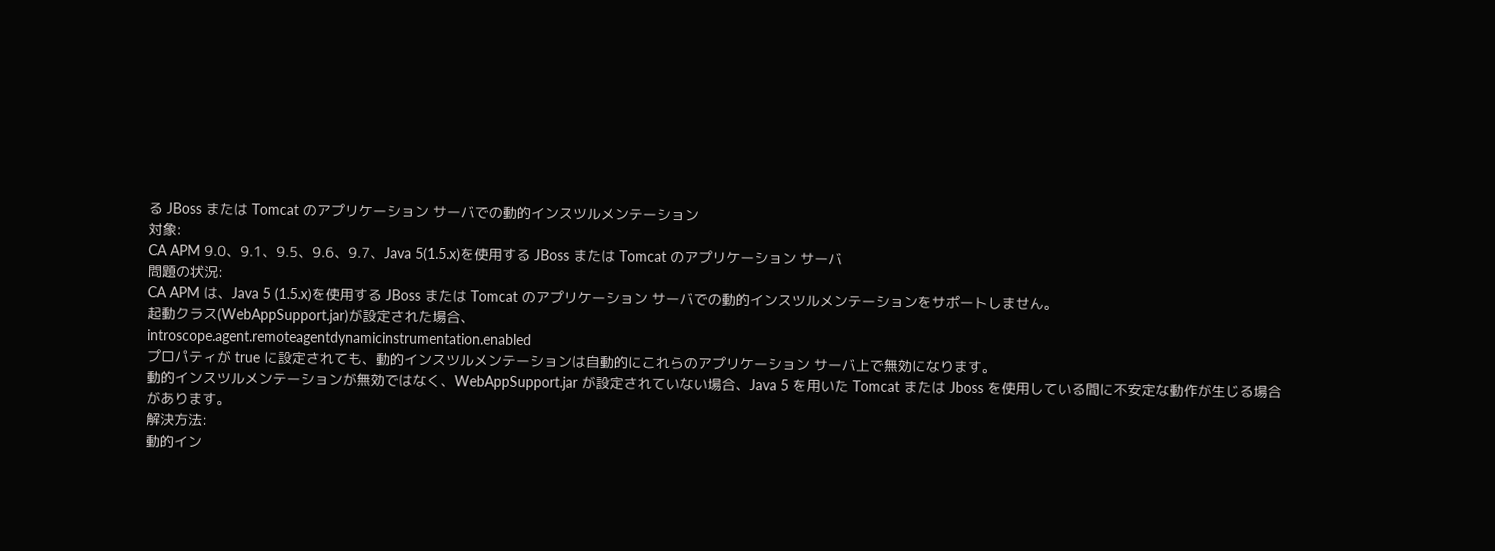る JBoss または Tomcat のアプリケーション サーバでの動的インスツルメンテーション
対象:
CA APM 9.0、9.1、9.5、9.6、9.7、Java 5(1.5.x)を使用する JBoss または Tomcat のアプリケーション サーバ
問題の状況:
CA APM は、Java 5 (1.5.x)を使用する JBoss または Tomcat のアプリケーション サーバでの動的インスツルメンテーションをサポートしません。
起動クラス(WebAppSupport.jar)が設定された場合、
introscope.agent.remoteagentdynamicinstrumentation.enabled
プロパティが true に設定されても、動的インスツルメンテーションは自動的にこれらのアプリケーション サーバ上で無効になります。
動的インスツルメンテーションが無効ではなく、WebAppSupport.jar が設定されていない場合、Java 5 を用いた Tomcat または Jboss を使用している間に不安定な動作が生じる場合があります。
解決方法:
動的イン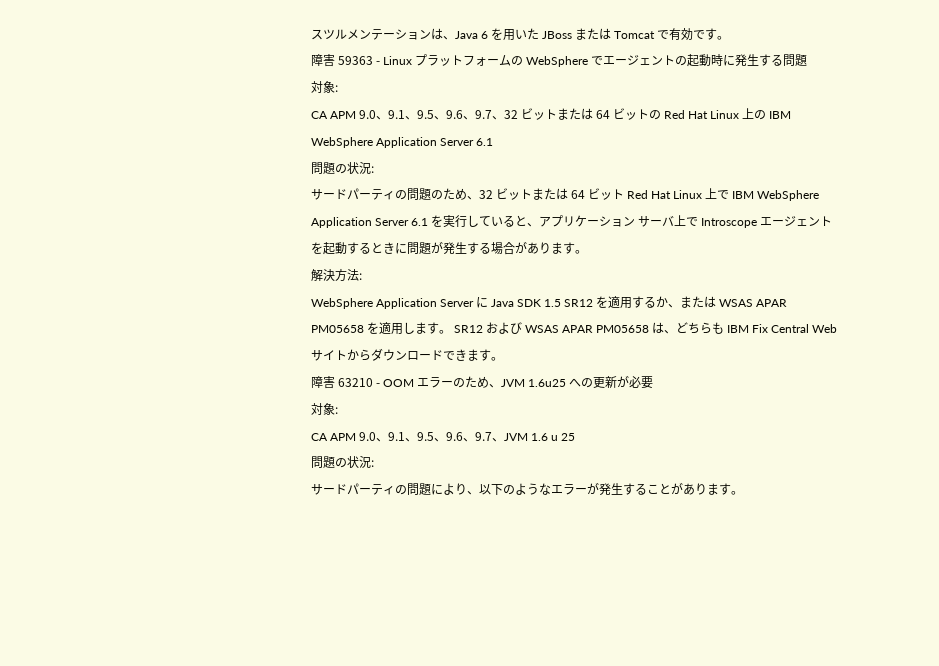スツルメンテーションは、Java 6 を用いた JBoss または Tomcat で有効です。
障害 59363 - Linux プラットフォームの WebSphere でエージェントの起動時に発生する問題
対象:
CA APM 9.0、9.1、9.5、9.6、9.7、32 ビットまたは 64 ビットの Red Hat Linux 上の IBM WebSphere Application Server 6.1
問題の状況:
サードパーティの問題のため、32 ビットまたは 64 ビット Red Hat Linux 上で IBM WebSphere Application Server 6.1 を実行していると、アプリケーション サーバ上で Introscope エージェントを起動するときに問題が発生する場合があります。
解決方法:
WebSphere Application Server に Java SDK 1.5 SR12 を適用するか、または WSAS APAR PM05658 を適用します。 SR12 および WSAS APAR PM05658 は、どちらも IBM Fix Central Web サイトからダウンロードできます。
障害 63210 - OOM エラーのため、JVM 1.6u25 への更新が必要
対象:
CA APM 9.0、9.1、9.5、9.6、9.7、JVM 1.6 u 25
問題の状況:
サードパーティの問題により、以下のようなエラーが発生することがあります。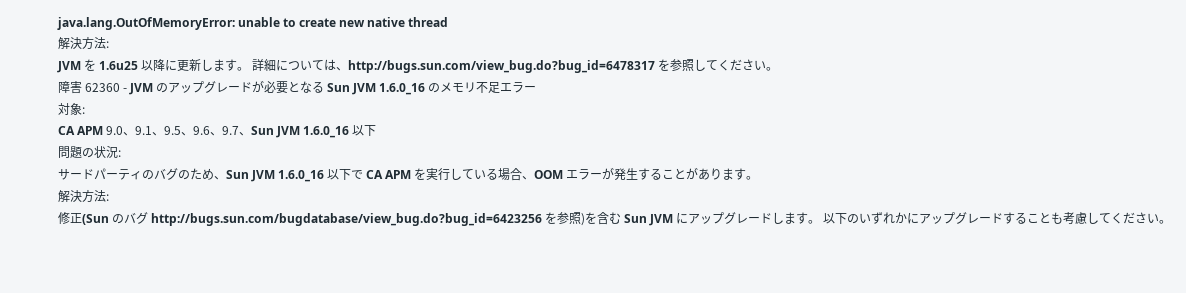java.lang.OutOfMemoryError: unable to create new native thread
解決方法:
JVM を 1.6u25 以降に更新します。 詳細については、http://bugs.sun.com/view_bug.do?bug_id=6478317 を参照してください。
障害 62360 - JVM のアップグレードが必要となる Sun JVM 1.6.0_16 のメモリ不足エラー
対象:
CA APM 9.0、9.1、9.5、9.6、9.7、Sun JVM 1.6.0_16 以下
問題の状況:
サードパーティのバグのため、Sun JVM 1.6.0_16 以下で CA APM を実行している場合、OOM エラーが発生することがあります。
解決方法:
修正(Sun のバグ http://bugs.sun.com/bugdatabase/view_bug.do?bug_id=6423256 を参照)を含む Sun JVM にアップグレードします。 以下のいずれかにアップグレードすることも考慮してください。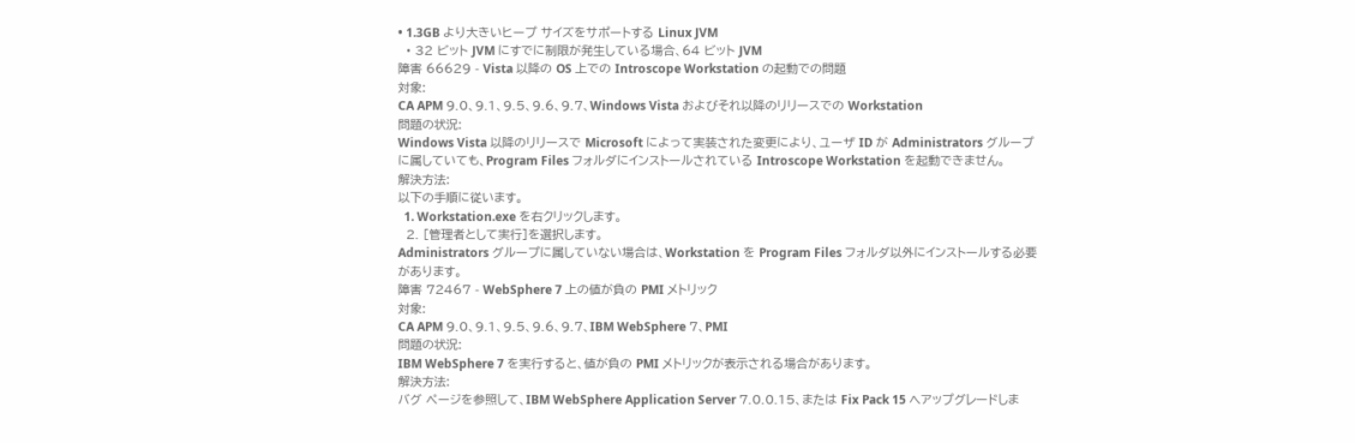• 1.3GB より大きいヒープ サイズをサポートする Linux JVM
  • 32 ビット JVM にすでに制限が発生している場合、64 ビット JVM
障害 66629 - Vista 以降の OS 上での Introscope Workstation の起動での問題
対象:
CA APM 9.0、9.1、9.5、9.6、9.7、Windows Vista およびそれ以降のリリースでの Workstation
問題の状況:
Windows Vista 以降のリリースで Microsoft によって実装された変更により、ユーザ ID が Administrators グループに属していても、Program Files フォルダにインストールされている Introscope Workstation を起動できません。
解決方法:
以下の手順に従います。
  1. Workstation.exe を右クリックします。
  2. [管理者として実行]を選択します。
Administrators グループに属していない場合は、Workstation を Program Files フォルダ以外にインストールする必要があります。
障害 72467 - WebSphere 7 上の値が負の PMI メトリック
対象:
CA APM 9.0、9.1、9.5、9.6、9.7、IBM WebSphere 7、PMI
問題の状況:
IBM WebSphere 7 を実行すると、値が負の PMI メトリックが表示される場合があります。
解決方法:
バグ ページを参照して、IBM WebSphere Application Server 7.0.0.15、または Fix Pack 15 へアップグレードしま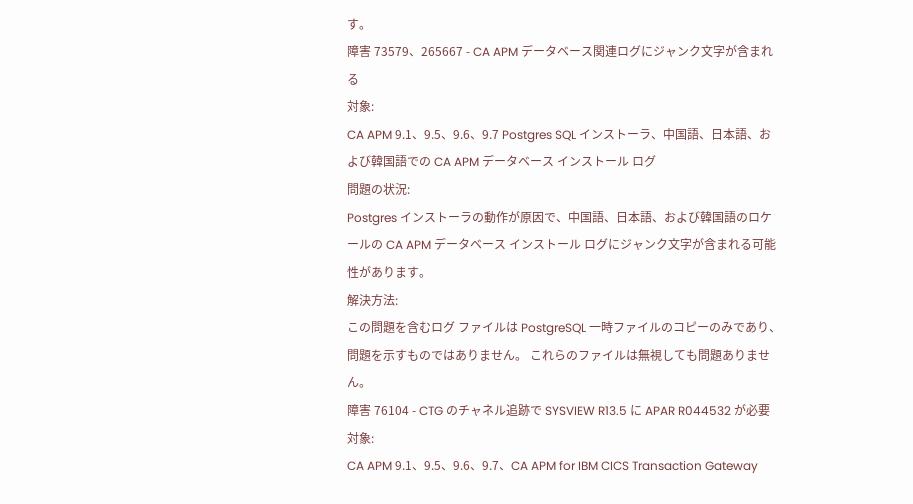す。
障害 73579、265667 - CA APM データベース関連ログにジャンク文字が含まれる
対象:
CA APM 9.1、9.5、9.6、9.7 Postgres SQL インストーラ、中国語、日本語、および韓国語での CA APM データベース インストール ログ
問題の状況:
Postgres インストーラの動作が原因で、中国語、日本語、および韓国語のロケールの CA APM データベース インストール ログにジャンク文字が含まれる可能性があります。
解決方法:
この問題を含むログ ファイルは PostgreSQL 一時ファイルのコピーのみであり、問題を示すものではありません。 これらのファイルは無視しても問題ありません。
障害 76104 - CTG のチャネル追跡で SYSVIEW R13.5 に APAR R044532 が必要
対象:
CA APM 9.1、9.5、9.6、9.7、CA APM for IBM CICS Transaction Gateway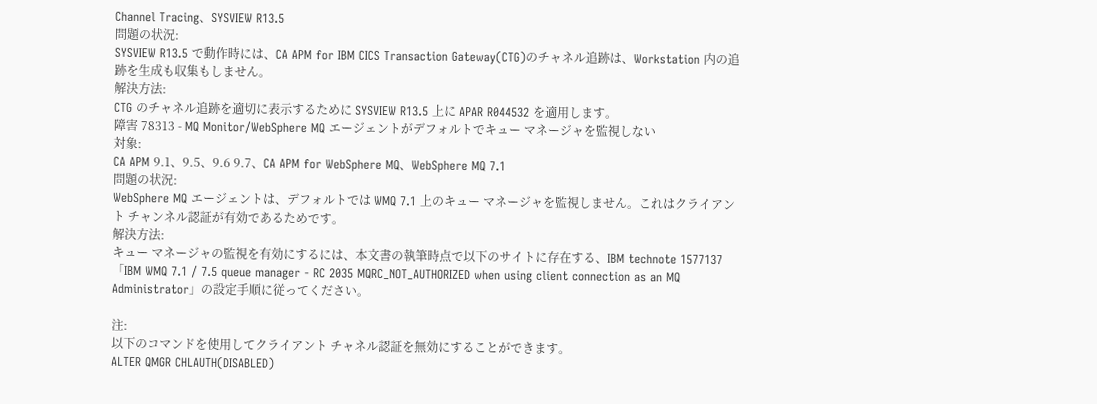Channel Tracing、SYSVIEW R13.5
問題の状況:
SYSVIEW R13.5 で動作時には、CA APM for IBM CICS Transaction Gateway(CTG)のチャネル追跡は、Workstation 内の追跡を生成も収集もしません。
解決方法:
CTG のチャネル追跡を適切に表示するために SYSVIEW R13.5 上に APAR R044532 を適用します。
障害 78313 - MQ Monitor/WebSphere MQ エージェントがデフォルトでキュー マネージャを監視しない
対象:
CA APM 9.1、9.5、9.6 9.7、CA APM for WebSphere MQ、WebSphere MQ 7.1
問題の状況:
WebSphere MQ エージェントは、デフォルトでは WMQ 7.1 上のキュー マネージャを監視しません。これはクライアント チャンネル認証が有効であるためです。
解決方法:
キュー マネージャの監視を有効にするには、本文書の執筆時点で以下のサイトに存在する、IBM technote 1577137 「IBM WMQ 7.1 / 7.5 queue manager - RC 2035 MQRC_NOT_AUTHORIZED when using client connection as an MQ Administrator」の設定手順に従ってください。

注:
以下のコマンドを使用してクライアント チャネル認証を無効にすることができます。
ALTER QMGR CHLAUTH(DISABLED)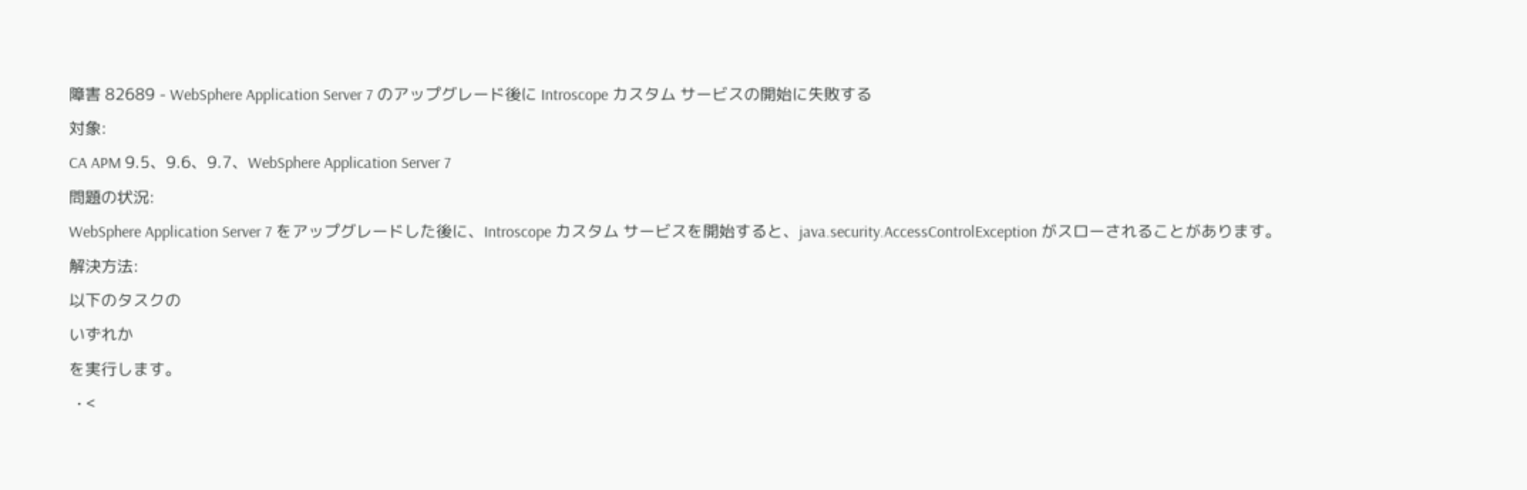障害 82689 - WebSphere Application Server 7 のアップグレード後に Introscope カスタム サービスの開始に失敗する
対象:
CA APM 9.5、9.6、9.7、WebSphere Application Server 7
問題の状況:
WebSphere Application Server 7 をアップグレードした後に、Introscope カスタム サービスを開始すると、java.security.AccessControlException がスローされることがあります。
解決方法:
以下のタスクの
いずれか
を実行します。
  • <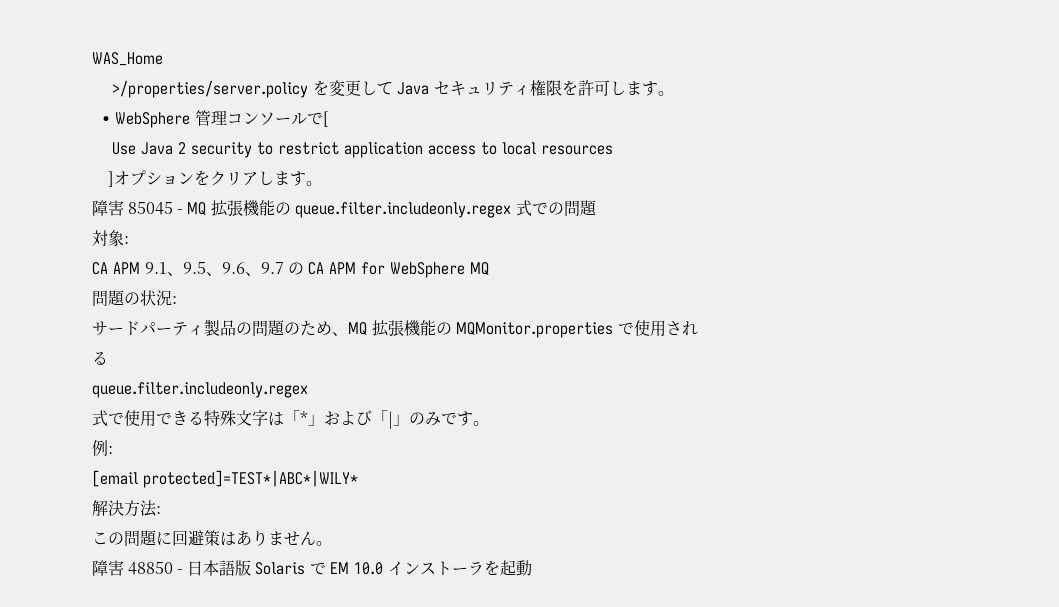WAS_Home
    >/properties/server.policy を変更して Java セキュリティ権限を許可します。
  • WebSphere 管理コンソールで[
    Use Java 2 security to restrict application access to local resources
    ]オプションをクリアします。
障害 85045 - MQ 拡張機能の queue.filter.includeonly.regex 式での問題
対象:
CA APM 9.1、9.5、9.6、9.7 の CA APM for WebSphere MQ
問題の状況:
サードパーティ製品の問題のため、MQ 拡張機能の MQMonitor.properties で使用される
queue.filter.includeonly.regex
式で使用できる特殊文字は「*」および「|」のみです。
例:
[email protected]=TEST*|ABC*|WILY*
解決方法:
この問題に回避策はありません。
障害 48850 - 日本語版 Solaris で EM 10.0 インストーラを起動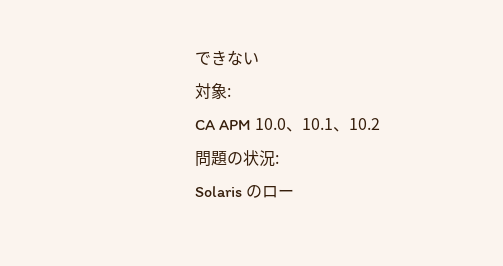できない
対象:
CA APM 10.0、10.1、10.2
問題の状況:
Solaris のロー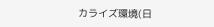カライズ環境(日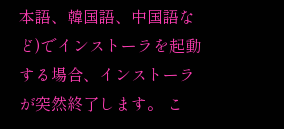本語、韓国語、中国語など)でインストーラを起動する場合、インストーラが突然終了します。 こ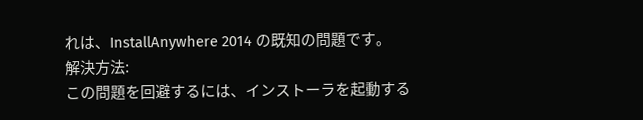れは、InstallAnywhere 2014 の既知の問題です。
解決方法:
この問題を回避するには、インストーラを起動する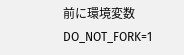前に環境変数 DO_NOT_FORK=1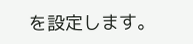を設定します。